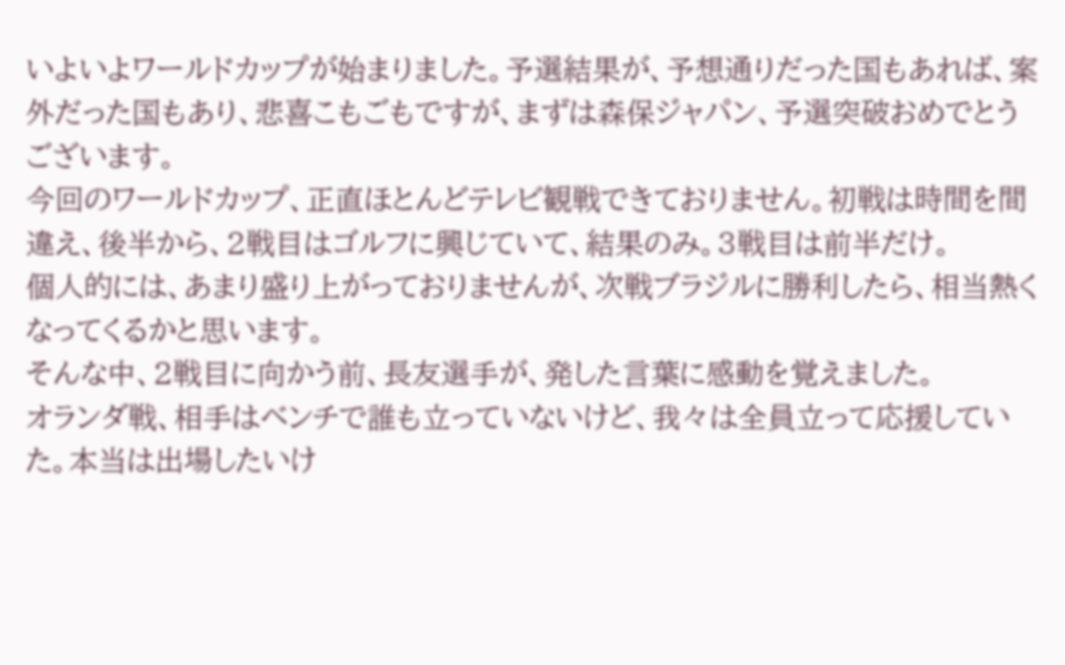いよいよワールドカップが始まりました。予選結果が、予想通りだった国もあれば、案外だった国もあり、悲喜こもごもですが、まずは森保ジャパン、予選突破おめでとうございます。
今回のワールドカップ、正直ほとんどテレビ観戦できておりません。初戦は時間を間違え、後半から、2戦目はゴルフに興じていて、結果のみ。3戦目は前半だけ。
個人的には、あまり盛り上がっておりませんが、次戦ブラジルに勝利したら、相当熱くなってくるかと思います。
そんな中、2戦目に向かう前、長友選手が、発した言葉に感動を覚えました。
オランダ戦、相手はベンチで誰も立っていないけど、我々は全員立って応援していた。本当は出場したいけ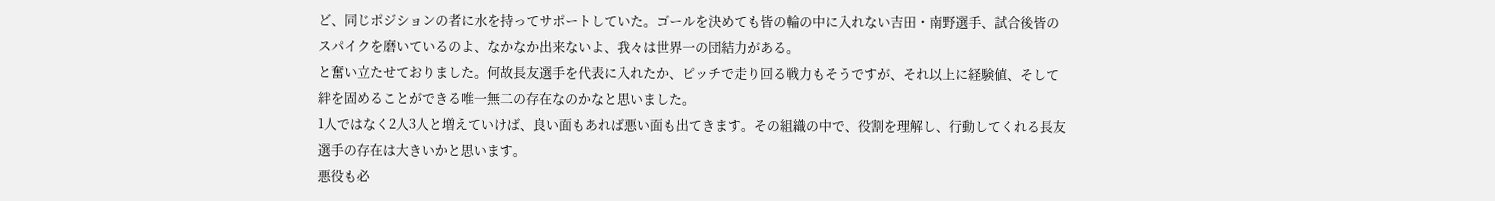ど、同じポジションの者に水を持ってサポートしていた。ゴールを決めても皆の輪の中に入れない吉田・南野選手、試合後皆のスパイクを磨いているのよ、なかなか出来ないよ、我々は世界一の団結力がある。
と奮い立たせておりました。何故長友選手を代表に入れたか、ピッチで走り回る戦力もそうですが、それ以上に経験値、そして絆を固めることができる唯一無二の存在なのかなと思いました。
1人ではなく2人3人と増えていけば、良い面もあれば悪い面も出てきます。その組織の中で、役割を理解し、行動してくれる長友選手の存在は大きいかと思います。
悪役も必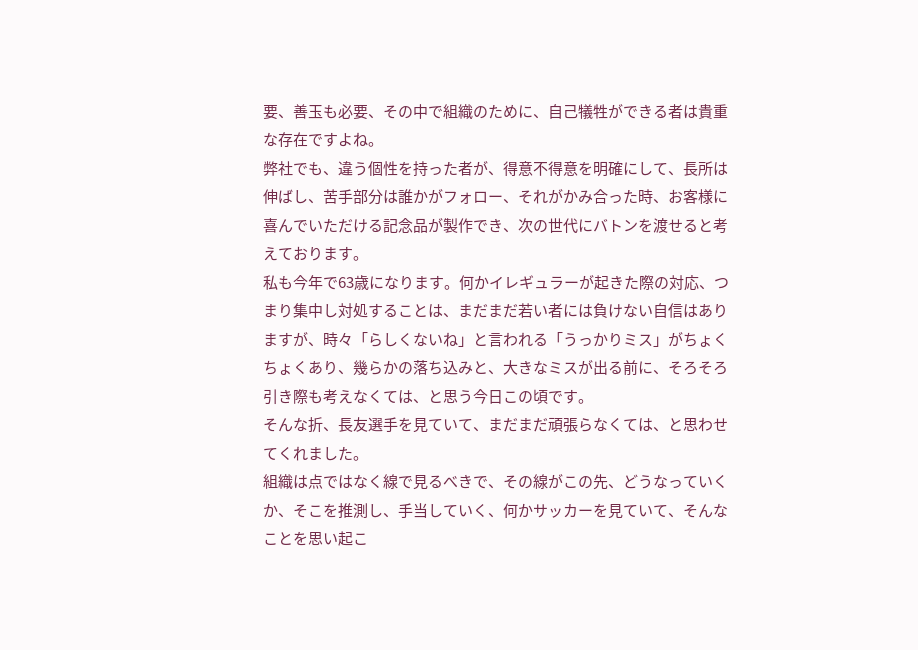要、善玉も必要、その中で組織のために、自己犠牲ができる者は貴重な存在ですよね。
弊社でも、違う個性を持った者が、得意不得意を明確にして、長所は伸ばし、苦手部分は誰かがフォロー、それがかみ合った時、お客様に喜んでいただける記念品が製作でき、次の世代にバトンを渡せると考えております。
私も今年で63歳になります。何かイレギュラーが起きた際の対応、つまり集中し対処することは、まだまだ若い者には負けない自信はありますが、時々「らしくないね」と言われる「うっかりミス」がちょくちょくあり、幾らかの落ち込みと、大きなミスが出る前に、そろそろ引き際も考えなくては、と思う今日この頃です。
そんな折、長友選手を見ていて、まだまだ頑張らなくては、と思わせてくれました。
組織は点ではなく線で見るべきで、その線がこの先、どうなっていくか、そこを推測し、手当していく、何かサッカーを見ていて、そんなことを思い起こ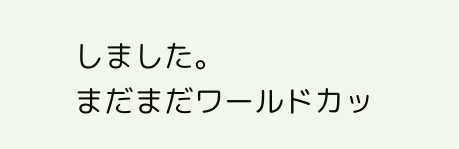しました。
まだまだワールドカッ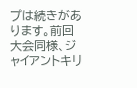プは続きがあります。前回大会同様、ジャイアントキリ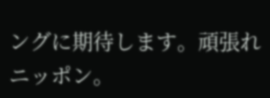ングに期待します。頑張れニッポン。